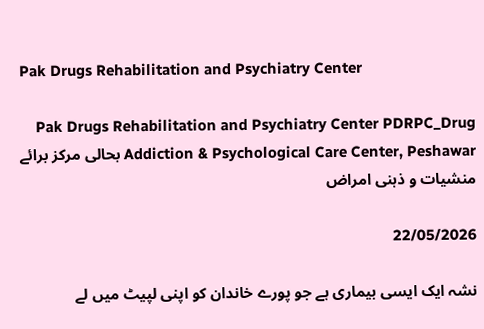Pak Drugs Rehabilitation and Psychiatry Center

Pak Drugs Rehabilitation and Psychiatry Center PDRPC_Drug Addiction & Psychological Care Center, Peshawar بحالی مرکز برائے منشیات و ذہنی امراض

22/05/2026

نشہ ایک ایسی بیماری ہے جو پورے خاندان کو اپنی لپیٹ میں لے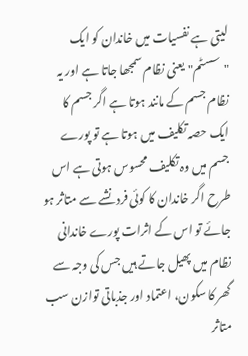لیتی ہے نفسیات میں خاندان کو ایک "سسٹم" یعنی نظام سمجھا جاتا ہے اور یہ نظام جسم کے مانند ہوتا ہے اگر جسم کا ایک حصہ تکلیف میں ہوتا ہے تو پورے جسم میں وہ تکلیف محسوس ہوتی ہے اس طرح اگر خاندان کا کوئی فرد نشے سے متاثر ہو جائے تو اس کے اثرات پورے خاندانی نظام میں پھیل جاتے ہیں جس کی وجہ سے گھر کا سکون، اعتماد اور جذباتی توازن سب متاثر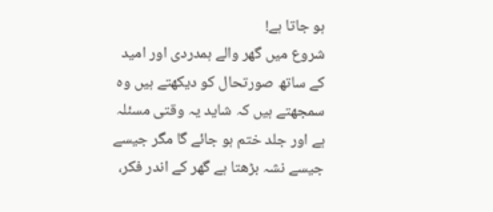ہو جاتا ہے!
شروع میں گھر والے ہمدردی اور امید کے ساتھ صورتحال کو دیکھتے ہیں وہ سمجھتے ہیں کہ شاید یہ وقتی مسئلہ ہے اور جلد ختم ہو جائے گا مگر جیسے جیسے نشہ بڑھتا ہے گھر کے اندر فکر،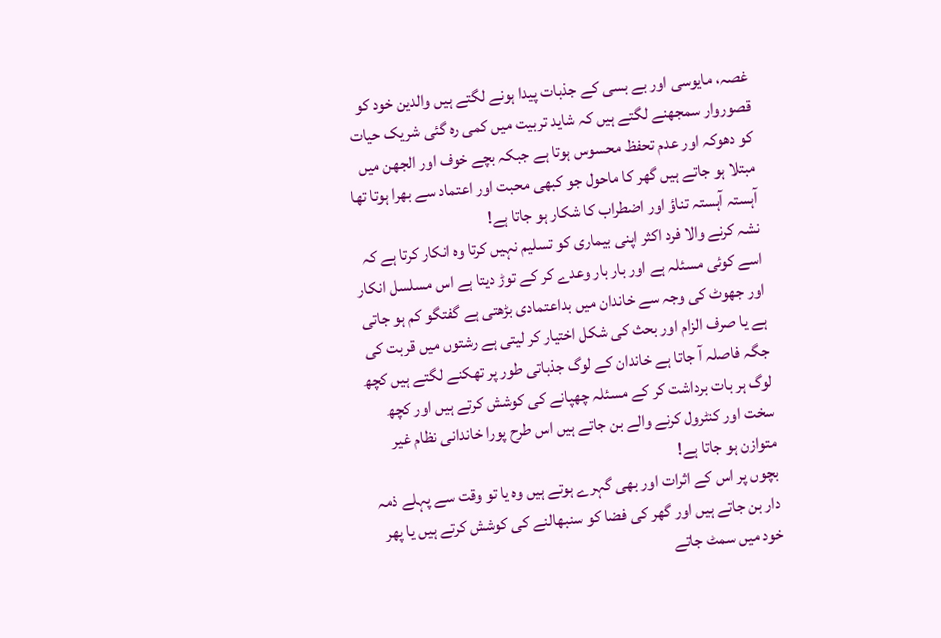غصہ، مایوسی اور بے بسی کے جذبات پیدا ہونے لگتے ہیں والدین خود کو قصوروار سمجھنے لگتے ہیں کہ شاید تربیت میں کمی رہ گئی شریک حیات کو دھوکہ اور عدم تحفظ محسوس ہوتا ہے جبکہ بچے خوف اور الجھن میں مبتلا ہو جاتے ہیں گھر کا ماحول جو کبھی محبت اور اعتماد سے بھرا ہوتا تھا آہستہ آہستہ تناؤ اور اضطراب کا شکار ہو جاتا ہے!
نشہ کرنے والا فرد اکثر اپنی بیماری کو تسلیم نہیں کرتا وہ انکار کرتا ہے کہ اسے کوئی مسئلہ ہے اور بار بار وعدے کر کے توڑ دیتا ہے اس مسلسل انکار اور جھوٹ کی وجہ سے خاندان میں بداعتمادی بڑھتی ہے گفتگو کم ہو جاتی ہے یا صرف الزام اور بحث کی شکل اختیار کر لیتی ہے رشتوں میں قربت کی جگہ فاصلہ آ جاتا ہے خاندان کے لوگ جذباتی طور پر تھکنے لگتے ہیں کچھ لوگ ہر بات برداشت کر کے مسئلہ چھپانے کی کوشش کرتے ہیں اور کچھ سخت اور کنٹرول کرنے والے بن جاتے ہیں اس طرح پورا خاندانی نظام غیر متوازن ہو جاتا ہے!
بچوں پر اس کے اثرات اور بھی گہرے ہوتے ہیں وہ یا تو وقت سے پہلے ذمہ دار بن جاتے ہیں اور گھر کی فضا کو سنبھالنے کی کوشش کرتے ہیں یا پھر خود میں سمٹ جاتے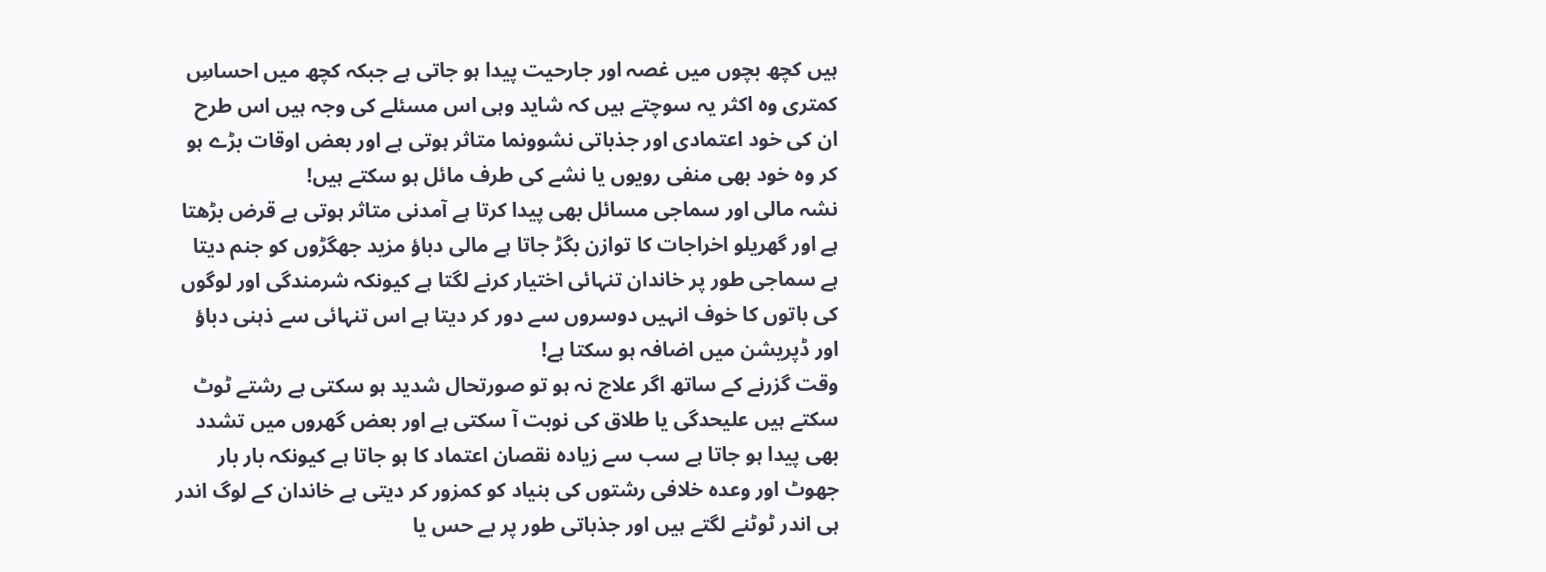ہیں کچھ بچوں میں غصہ اور جارحیت پیدا ہو جاتی ہے جبکہ کچھ میں احساسِ کمتری وہ اکثر یہ سوچتے ہیں کہ شاید وہی اس مسئلے کی وجہ ہیں اس طرح ان کی خود اعتمادی اور جذباتی نشوونما متاثر ہوتی ہے اور بعض اوقات بڑے ہو کر وہ خود بھی منفی رویوں یا نشے کی طرف مائل ہو سکتے ہیں!
نشہ مالی اور سماجی مسائل بھی پیدا کرتا ہے آمدنی متاثر ہوتی ہے قرض بڑھتا ہے اور گھریلو اخراجات کا توازن بگڑ جاتا ہے مالی دباؤ مزید جھگڑوں کو جنم دیتا ہے سماجی طور پر خاندان تنہائی اختیار کرنے لگتا ہے کیونکہ شرمندگی اور لوگوں کی باتوں کا خوف انہیں دوسروں سے دور کر دیتا ہے اس تنہائی سے ذہنی دباؤ اور ڈپریشن میں اضافہ ہو سکتا ہے!
وقت گزرنے کے ساتھ اگر علاج نہ ہو تو صورتحال شدید ہو سکتی ہے رشتے ٹوٹ سکتے ہیں علیحدگی یا طلاق کی نوبت آ سکتی ہے اور بعض گھروں میں تشدد بھی پیدا ہو جاتا ہے سب سے زیادہ نقصان اعتماد کا ہو جاتا ہے کیونکہ بار بار جھوٹ اور وعدہ خلافی رشتوں کی بنیاد کو کمزور کر دیتی ہے خاندان کے لوگ اندر ہی اندر ٹوٹنے لگتے ہیں اور جذباتی طور پر بے حس یا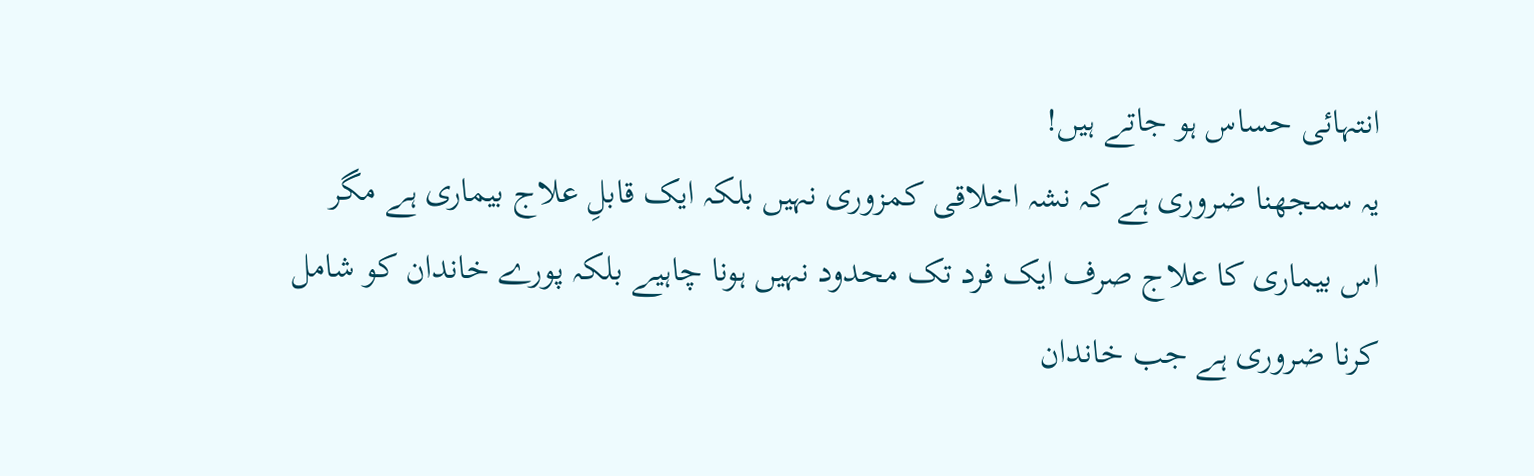انتہائی حساس ہو جاتے ہیں!
یہ سمجھنا ضروری ہے کہ نشہ اخلاقی کمزوری نہیں بلکہ ایک قابلِ علاج بیماری ہے مگر اس بیماری کا علاج صرف ایک فرد تک محدود نہیں ہونا چاہیے بلکہ پورے خاندان کو شامل کرنا ضروری ہے جب خاندان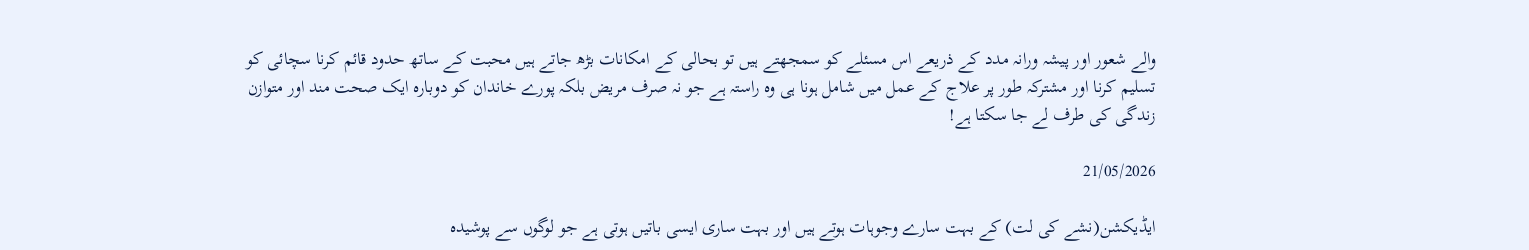والے شعور اور پیشہ ورانہ مدد کے ذریعے اس مسئلے کو سمجھتے ہیں تو بحالی کے امکانات بڑھ جاتے ہیں محبت کے ساتھ حدود قائم کرنا سچائی کو تسلیم کرنا اور مشترکہ طور پر علاج کے عمل میں شامل ہونا ہی وہ راستہ ہے جو نہ صرف مریض بلکہ پورے خاندان کو دوبارہ ایک صحت مند اور متوازن زندگی کی طرف لے جا سکتا ہے!

21/05/2026

ایڈیکشن(نشے کی لت) کے بہت سارے وجوہات ہوتے ہیں اور بہت ساری ایسی باتیں ہوتی ہے جو لوگوں سے پوشیدہ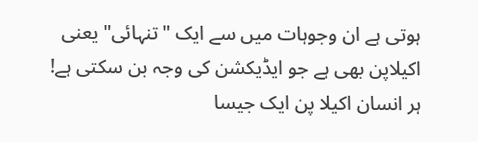ہوتی ہے ان وجوہات میں سے ایک "تنہائی" یعنی اکیلاپن بھی ہے جو ایڈیکشن کی وجہ بن سکتی ہے!
ہر انسان اکیلا پن ایک جیسا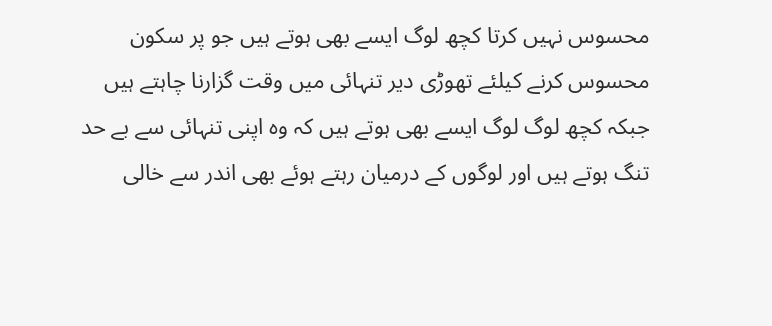محسوس نہیں کرتا کچھ لوگ ایسے بھی ہوتے ہیں جو پر سکون محسوس کرنے کیلئے تھوڑی دیر تنہائی میں وقت گزارنا چاہتے ہیں جبکہ کچھ لوگ لوگ ایسے بھی ہوتے ہیں کہ وہ اپنی تنہائی سے بے حد تنگ ہوتے ہیں اور لوگوں کے درمیان رہتے ہوئے بھی اندر سے خالی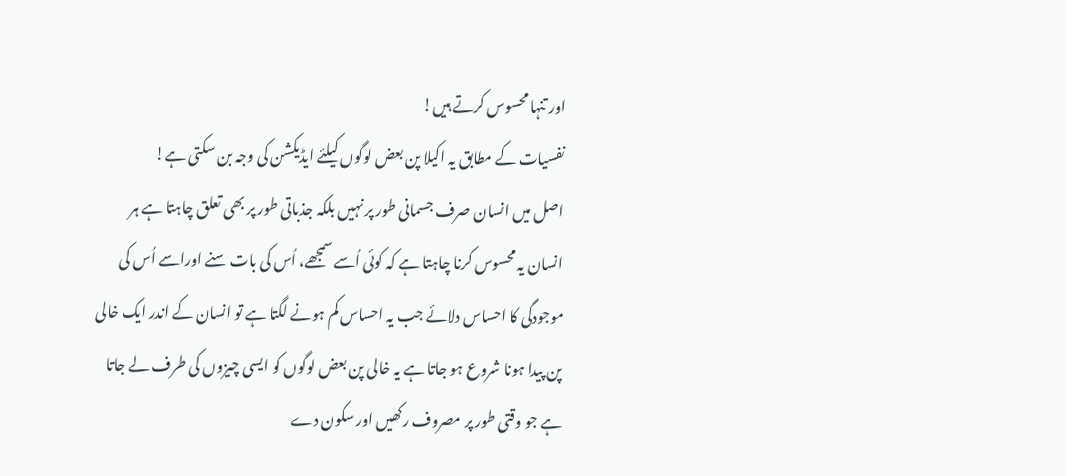اور تنہا محسوس کرتے ہیں!
نفسیات کے مطابق یہ اکیلا پن بعض لوگوں کیلئے ایڈیکشن کی وجہ بن سکتی ہے!
اصل میں انسان صرف جسمانی طور پر نہیں بلکہ جذباتی طور پر بھی تعلق چاہتا ہے ہر انسان یہ محسوس کرنا چاہتا ہے کہ کوئی اُسے سمجھے، اُس کی بات سنے اوراسے اُس کی موجودگی کا احساس دلائے جب یہ احساس کم ہونے لگتا ہے تو انسان کے اندر ایک خالی پن پیدا ہونا شروع ہو جاتا ہے یہ خالی پن بعض لوگوں کو ایسی چیزوں کی طرف لے جاتا ہے جو وقتی طور پر مصروف رکھیں اور سکون دے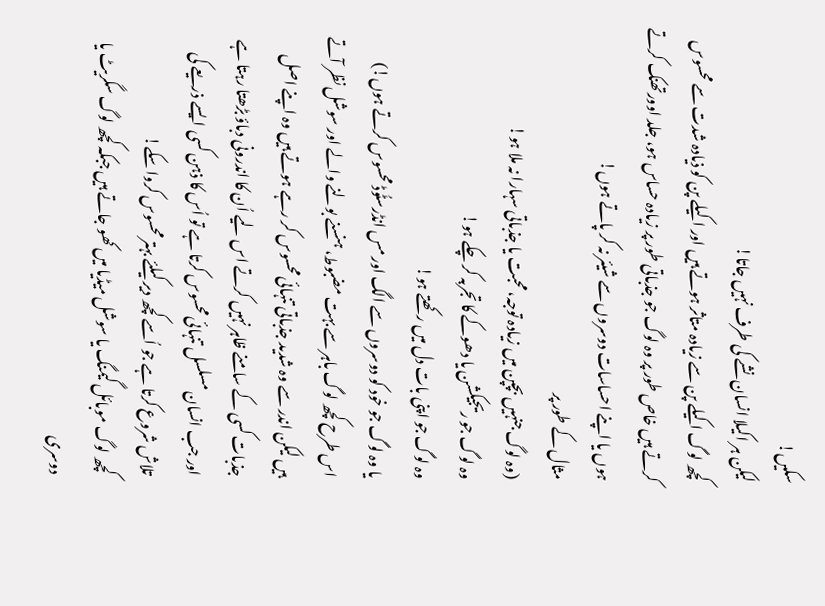سکیں!
لیکن ہر اکیلا انسان نشے کی طرف نہیں جاتا!
کچھ لوگ اکیلے پن سے زیادہ متاثر ہوتے ہیں اور اکیلے پن کو ذیادہ شدت سے محسوس کرتے ہیں خاص طور پر وہ لوگ جو جذباتی طور پر زیادہ حساس ہو، جلد اوورتھنک کرتے ہوں یا اپنے احساسات دوسروں سے شیئر نہ کر پاتے ہوں!
مثال کے طور پر
(وہ لوگ جنہیں بچپن میں زیادہ توجہ، محبت یا جذباتی سہارا نہ ملا ہو!
وہ لوگ جو ریجیکشن یا دھوکے کا تجربہ کر چکے ہو!
وہ لوگ جو اپنی بات دل میں رکھتے ہو!
یا وہ لوگ جو خود کو دوسروں سے الگ اور مس انڈرسٹُوڈ محسوس کرتے ہوں!)
اس طرح کچھ لوگ باہر سے بہت مضبوط، ہنسنے بولنے والے اور سوشل نظر آتے ہیں لیکن اندر سے وہ شدید جذباتی تنہائی محسوس کر رہے ہوتے ہیں وہ اپنے اصل جذبات کسی کے سامنے ظاہر نہیں کرتے اس لیے اُن کا اندرونی دباؤ بڑھتا رہتا ہے اور جب انسان مسلسل تنہائی محسوس کرتا ہے تو اُس کا ذہن کسی ایسے ذریعے کی تلاش شروع کرتا ہے جو اُسے کچھ دیر کیلئے بہتر محسوس کروا سکے!
کچھ لوگ موبائل گیمنگ یا سوشل میڈیا میں کھو جاتے ہیں جبکہ کچھ لوگ سگریٹ یا دوسری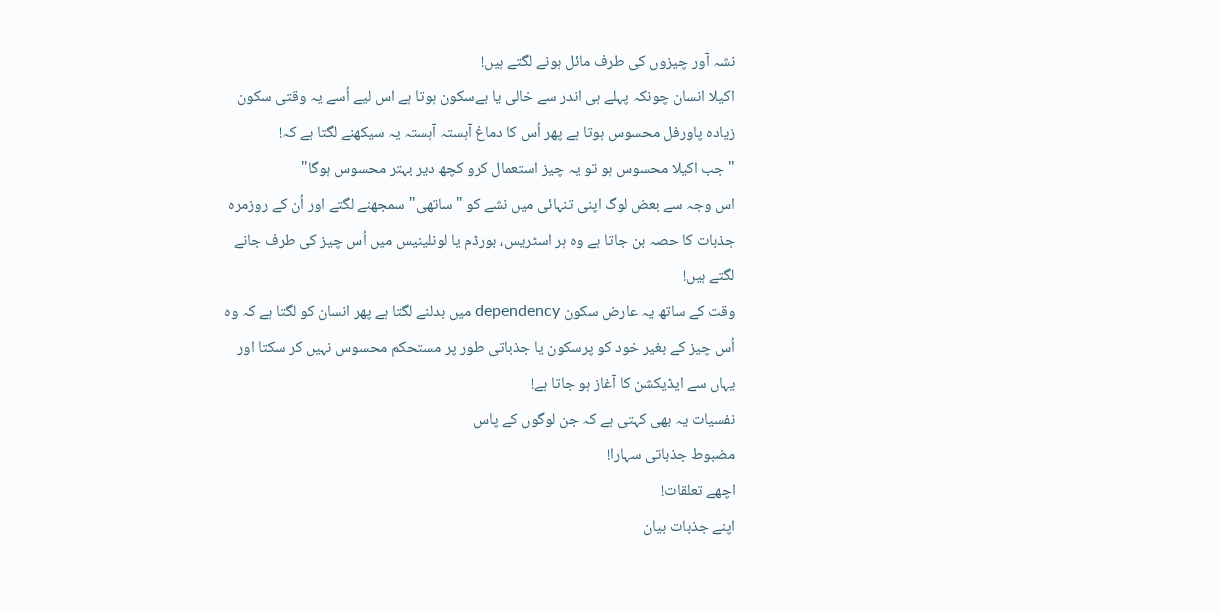نشہ آور چیزوں کی طرف مائل ہونے لگتے ہیں!
اکیلا انسان چونکہ پہلے ہی اندر سے خالی یا بےسکون ہوتا ہے اس لیے اُسے یہ وقتی سکون زیادہ پاورفل محسوس ہوتا ہے پھر اُس کا دماغ آہستہ آہستہ یہ سیکھنے لگتا ہے کہ!
"جب اکیلا محسوس ہو تو یہ چیز استعمال کرو کچھ دیر بہتر محسوس ہوگا"
اس وجہ سے بعض لوگ اپنی تنہائی میں نشے کو "ساتھی" سمجھنے لگتے اور اُن کے روزمرہ جذبات کا حصہ بن جاتا ہے وہ ہر اسٹریس، بورڈم یا لونلینیس میں اُس چیز کی طرف جانے لگتے ہیں!
وقت کے ساتھ یہ عارض سکون dependency میں بدلنے لگتا ہے پھر انسان کو لگتا ہے کہ وہ اُس چیز کے بغیر خود کو پرسکون یا جذباتی طور پر مستحکم محسوس نہیں کر سکتا اور یہاں سے ایڈیکشن کا آغاز ہو جاتا ہے!
نفسیات یہ بھی کہتی ہے کہ جن لوگوں کے پاس
مضبوط جذباتی سہارا!
اچھے تعلقات!
اپنے جذبات بیان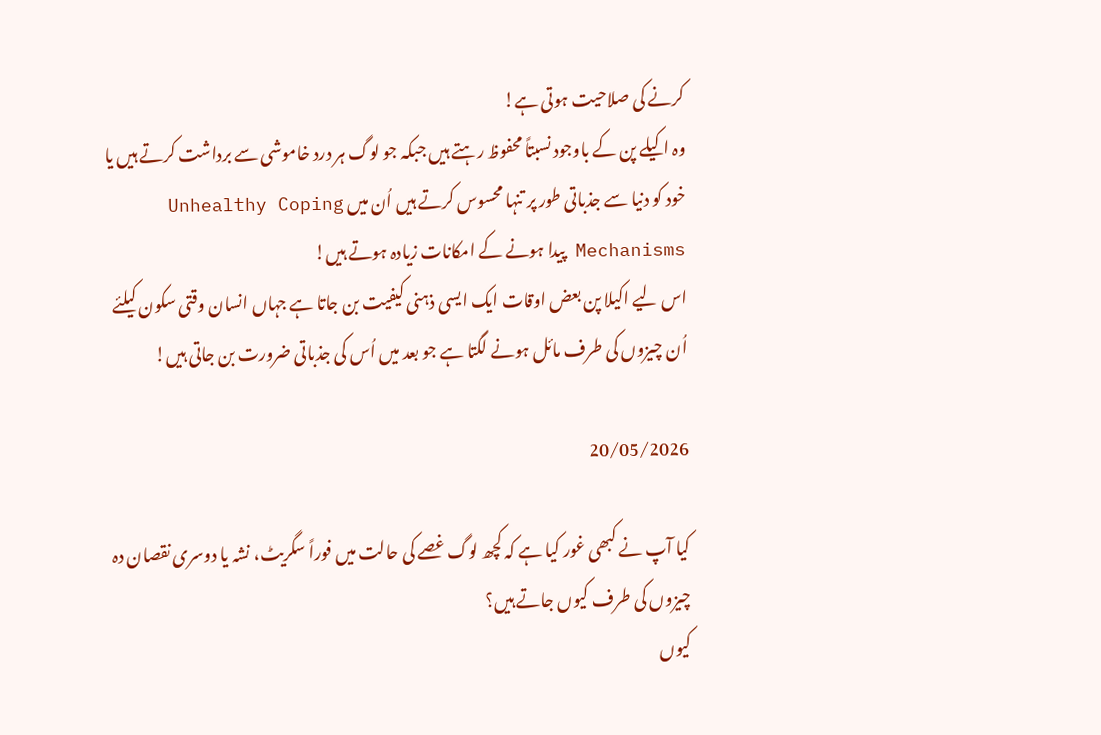کرنے کی صلاحیت ہوتی ہے!
وہ اکیلے پن کے باوجود نسبتاً محفوظ رہتے ہیں جبکہ جو لوگ ہر درد خاموشی سے برداشت کرتے ہیں یا خود کو دنیا سے جذباتی طور پر تنہا محسوس کرتے ہیں اُن میں Unhealthy Coping Mechanisms پیدا ہونے کے امکانات زیادہ ہوتے ہیں!
اس لیے اکیلا پن بعض اوقات ایک ایسی ذہنی کیفیت بن جاتا ہے جہاں انسان وقتی سکون کیلئے اُن چیزوں کی طرف مائل ہونے لگتا ہے جو بعد میں اُس کی جذباتی ضرورت بن جاتی ہیں!

20/05/2026

کیا آپ نے کبھی غور کیا ہے کہ کچھ لوگ غصے کی حالت میں فوراً سگریٹ، نشہ یا دوسری نقصان دہ چیزوں کی طرف کیوں جاتے ہیں؟
کیوں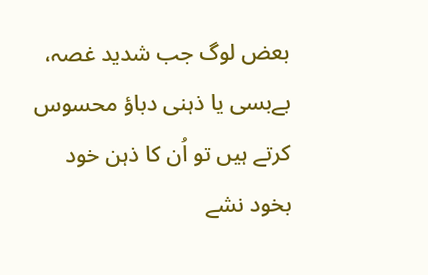بعض لوگ جب شدید غصہ، بےبسی یا ذہنی دباؤ محسوس کرتے ہیں تو اُن کا ذہن خود بخود نشے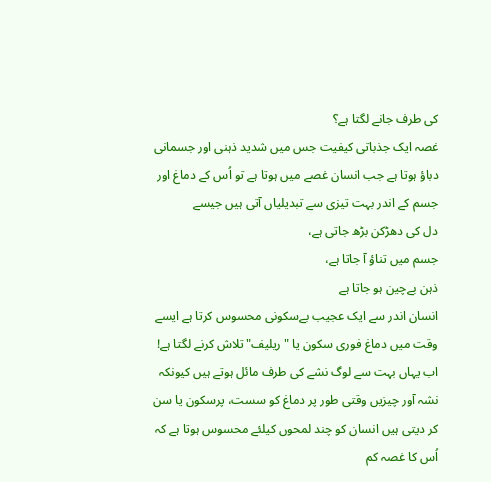کی طرف جانے لگتا ہے؟
غصہ ایک جذباتی کیفیت جس میں شدید ذہنی اور جسمانی دباؤ ہوتا ہے جب انسان غصے میں ہوتا ہے تو اُس کے دماغ اور جسم کے اندر بہت تیزی سے تبدیلیاں آتی ہیں جیسے
دل کی دھڑکن بڑھ جاتی ہے،
جسم میں تناؤ آ جاتا ہے،
ذہن بےچین ہو جاتا ہے
انسان اندر سے ایک عجیب بےسکونی محسوس کرتا ہے ایسے وقت میں دماغ فوری سکون یا "ریلیف" تلاش کرنے لگتا ہے!
اب یہاں بہت سے لوگ نشے کی طرف مائل ہوتے ہیں کیونکہ نشہ آور چیزیں وقتی طور پر دماغ کو سست، پرسکون یا سن کر دیتی ہیں انسان کو چند لمحوں کیلئے محسوس ہوتا ہے کہ اُس کا غصہ کم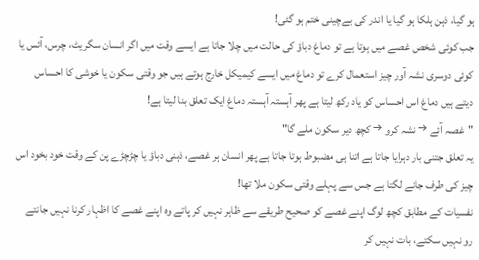ہو گیا، ذہن ہلکا ہو گیا یا اندر کی بےچینی ختم ہو گئی!
جب کوئی شخص غصے میں ہوتا ہے تو دماغ دباؤ کی حالت میں چلا جاتا ہے ایسے وقت میں اگر انسان سگریٹ، چرس، آئس یا کوئی دوسری نشہ آور چیز استعمال کرے تو دماغ میں ایسے کیمیکل خارج ہوتے ہیں جو وقتی سکون یا خوشی کا احساس دیتے ہیں دماغ اس احساس کو یاد رکھ لیتا ہے پھر آہستہ آہستہ دماغ ایک تعلق بنا لیتا ہے!
"غصہ آئے → نشہ کرو → کچھ دیر سکون ملے گا"
یہ تعلق جتنی بار دہرایا جاتا ہے اتنا ہی مضبوط ہوتا جاتا ہے پھر انسان ہر غصے، ذہنی دباؤ یا چڑچڑے پن کے وقت خود بخود اس چیز کی طرف جانے لگتا ہے جس سے پہلے وقتی سکون ملا تھا!
نفسیات کے مطابق کچھ لوگ اپنے غصے کو صحیح طریقے سے ظاہر نہیں کر پاتے وہ اپنے غصے کا اظہار کرنا نہیں جانتے رو نہیں سکتے، بات نہیں کر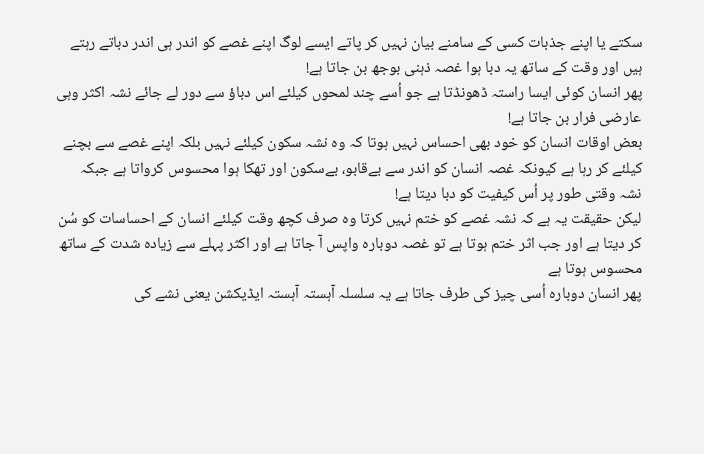سکتے یا اپنے جذبات کسی کے سامنے بیان نہیں کر پاتے ایسے لوگ اپنے غصے کو اندر ہی اندر دباتے رہتے ہیں اور وقت کے ساتھ یہ دبا ہوا غصہ ذہنی بوجھ بن جاتا ہے!
پھر انسان کوئی ایسا راستہ ڈھونڈتا ہے جو اُسے چند لمحوں کیلئے اس دباؤ سے دور لے جائے نشہ اکثر وہی عارضی فرار بن جاتا ہے!
بعض اوقات انسان کو خود بھی احساس نہیں ہوتا کہ وہ نشہ سکون کیلئے نہیں بلکہ اپنے غصے سے بچنے کیلئے کر رہا ہے کیونکہ غصہ انسان کو اندر سے بےقابو، بےسکون اور تھکا ہوا محسوس کرواتا ہے جبکہ نشہ وقتی طور پر اُس کیفیت کو دبا دیتا ہے!
لیکن حقیقت یہ ہے کہ نشہ غصے کو ختم نہیں کرتا وہ صرف کچھ وقت کیلئے انسان کے احساسات کو سُن کر دیتا ہے اور جب اثر ختم ہوتا ہے تو غصہ دوبارہ واپس آ جاتا ہے اور اکثر پہلے سے زیادہ شدت کے ساتھ محسوس ہوتا ہے
پھر انسان دوبارہ اُسی چیز کی طرف جاتا ہے یہ سلسلہ آہستہ آہستہ ایڈیکشن یعنی نشے کی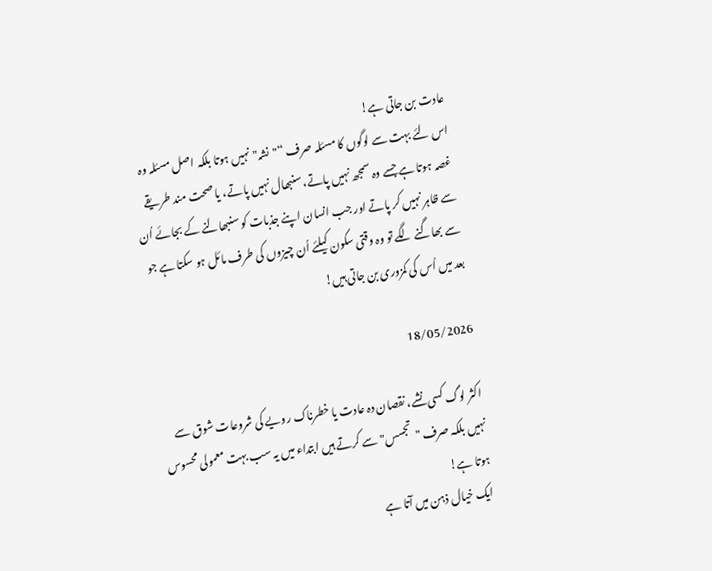عادت بن جاتی ہے!
اس لئے بہت سے لوگوں کا مسئلہ صرف “"نشہ" نہیں ہوتا بلکہ اصل مسئلہ وہ غصہ ہوتا ہے جسے وہ سمجھ نہیں پاتے، سنبھال نہیں پاتے، یا صحت مند طریقے سے ظاہر نہیں کر پاتے اور جب انسان اپنے جذبات کو سنبھالنے کے بجائے اُن سے بھاگنے لگے تو وہ وقتی سکون کیلئے اُن چیزوں کی طرف مائل ہو سکتا ہے جو بعد میں اُس کی کمزوری بن جاتی ہیں!

18/05/2026

اکثر لوگ کسی نشے، نقصان دہ عادت یا خطرناک رویے کی شروعات شوق سے نہیں بلکہ صرف "تجسس" سے کرتے ہیں ابتداء میں یہ سب بہت معمولی محسوس ہوتا ہے!
ایک خیال ذہن میں آتا ہے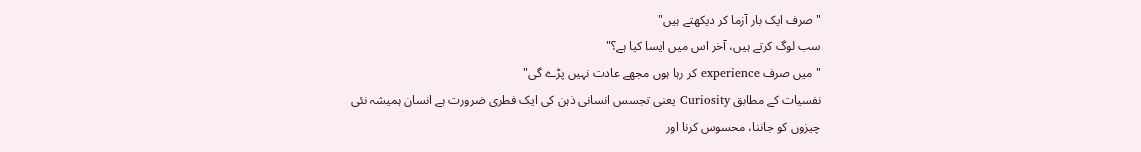"صرف ایک بار آزما کر دیکھتے ہیں"
سب لوگ کرتے ہیں، آخر اس میں ایسا کیا ہے؟"
"میں صرف experience کر رہا ہوں مجھے عادت نہیں پڑے گی"
نفسیات کے مطابق Curiosity یعنی تجسس انسانی ذہن کی ایک فطری ضرورت ہے انسان ہمیشہ نئی چیزوں کو جاننا، محسوس کرنا اور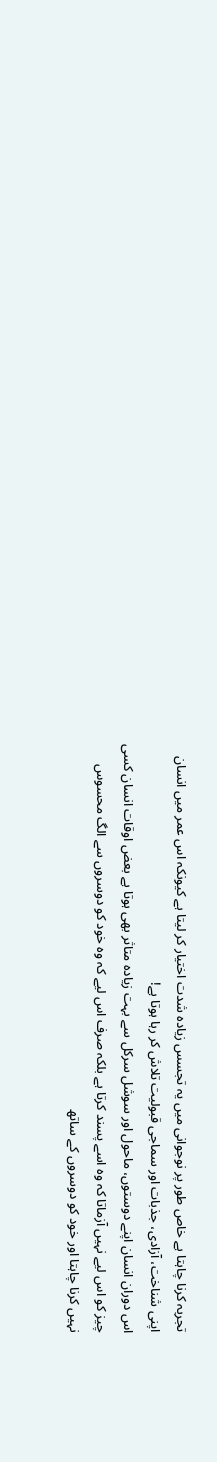تجربہ کرنا چاہتا ہے خاص طور پر نوجوانی میں یہ تجسس زیادہ شدت اختیار کر لیتا ہے کیونکہ اس عمر میں انسان اپنی شناخت، آزادی، جذبات اور سماجی قبولیت تلاش کر رہا ہوتا ہے!
اس دوران انسان اپنے دوستوں، ماحول اور سوشل سرکل سے بہت زیادہ متاثر بھی ہوتا ہے بعض اوقات انسان کسی چیز کو اس لیے نہیں آزماتا کہ وہ اسے پسند کرتا ہے بلکہ صرف اس لیے کہ وہ خود کو دوسروں سے الگ محسوس نہیں کرنا چاہتا اور خود کو دوسروں کے ساتھ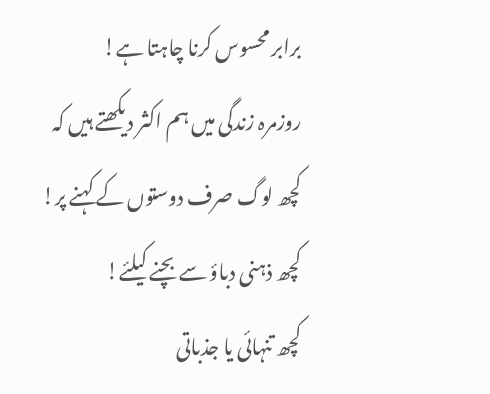برابر محسوس کرنا چاہتا ہے!
روزمرہ زندگی میں ہم اکثر دیکھتے ہیں کہ کچھ لوگ صرف دوستوں کے کہنے پر!
کچھ ذہنی دباؤ سے بچنے کیلئے!
کچھ تنہائی یا جذباتی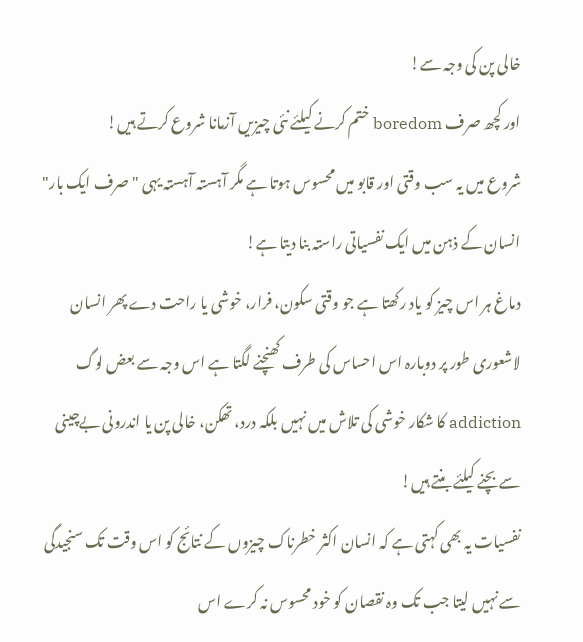خالی پن کی وجہ سے!
اور کچھ صرف boredom ختم کرنے کیلئے نئی چیزیں آزمانا شروع کرتے ہیں!
شروع میں یہ سب وقتی اور قابو میں محسوس ہوتا ہے مگر آہستہ آہستہ یہی "صرف ایک بار" انسان کے ذہن میں ایک نفسیاتی راستہ بنا دیتا ہے!
دماغ ہر اس چیز کو یاد رکھتا ہے جو وقتی سکون، فرار، خوشی یا راحت دے پھر انسان لاشعوری طور پر دوبارہ اس احساس کی طرف کھنچنے لگتا ہے اس وجہ سے بعض لوگ addiction کا شکار خوشی کی تلاش میں نہیں بلکہ درد، تھکن، خالی پن یا اندرونی بےچینی سے بچنے کیلئے بنتے ہیں!
نفسیات یہ بھی کہتی ہے کہ انسان اکثر خطرناک چیزوں کے نتائج کو اس وقت تک سنجیدگی سے نہیں لیتا جب تک وہ نقصان کو خود محسوس نہ کرے اس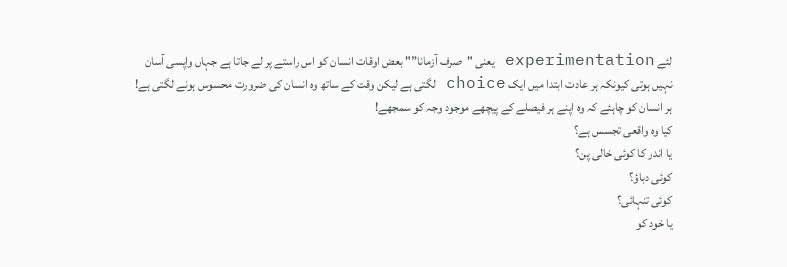لئے experimentation یعنی "صرف آزمانا”" بعض اوقات انسان کو اس راستے پر لے جاتا ہے جہاں واپسی آسان نہیں ہوتی کیونکہ ہر عادت ابتدا میں ایک choice لگتی ہے لیکن وقت کے ساتھ وہ انسان کی ضرورت محسوس ہونے لگتی ہے!
ہر انسان کو چاہئے کہ وہ اپنے ہر فیصلے کے پیچھے موجود وجہ کو سمجھے!
کیا وہ واقعی تجسس ہے؟
یا اندر کا کوئی خالی پن؟
کوئی دباؤ؟
کوئی تنہائی؟
یا خود کو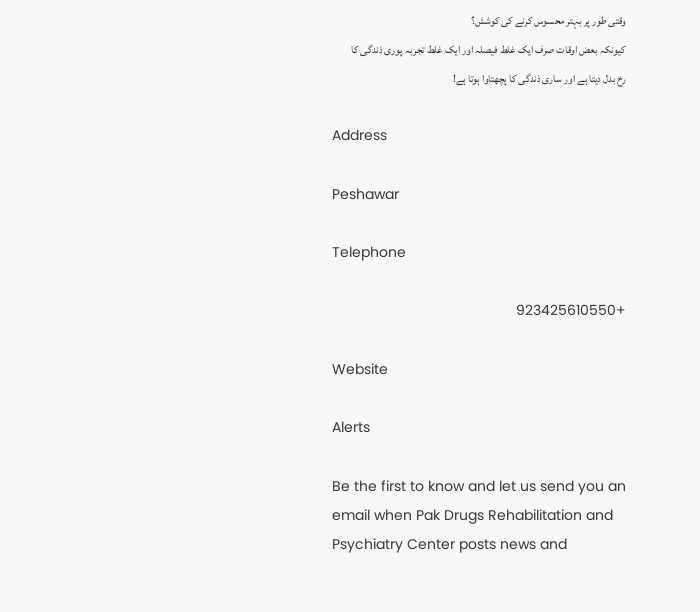وقتی طور پر بہتر محسوس کرنے کی کوشش؟
کیونکہ بعض اوقات صرف ایک غلط فیصلہ اور ایک غلط تجربہ پوری ذندگی کا رخ بدل دیتا ہے اور ساری ذندگی کا پچھتاوا ہوتا ہے!

Address

Peshawar

Telephone

+923425610550

Website

Alerts

Be the first to know and let us send you an email when Pak Drugs Rehabilitation and Psychiatry Center posts news and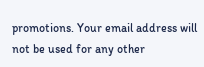promotions. Your email address will not be used for any other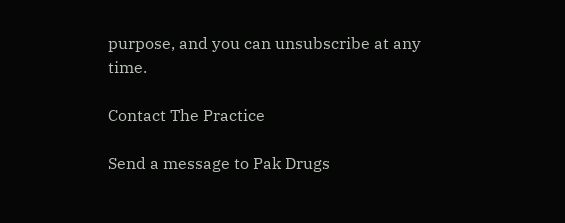purpose, and you can unsubscribe at any time.

Contact The Practice

Send a message to Pak Drugs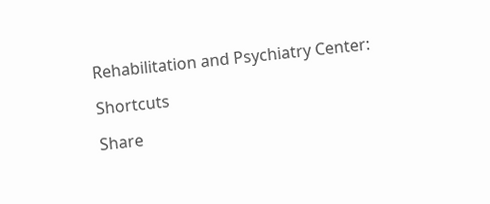Rehabilitation and Psychiatry Center:

Shortcuts

Share